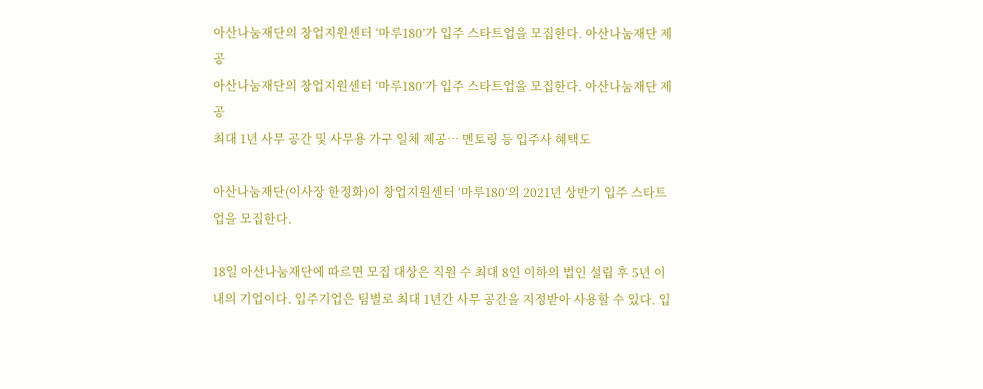아산나눔재단의 창업지원센터 ‘마루180’가 입주 스타트업을 모집한다. 아산나눔재단 제공
아산나눔재단의 창업지원센터 ‘마루180’가 입주 스타트업을 모집한다. 아산나눔재단 제공
최대 1년 사무 공간 및 사무용 가구 일체 제공… 멘토링 등 입주사 혜택도

아산나눔재단(이사장 한정화)이 창업지원센터 ‘마루180’의 2021년 상반기 입주 스타트업을 모집한다.

18일 아산나눔재단에 따르면 모집 대상은 직원 수 최대 8인 이하의 법인 설립 후 5년 이내의 기업이다. 입주기업은 팀별로 최대 1년간 사무 공간을 지정받아 사용할 수 있다. 입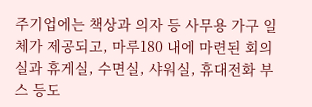주기업에는 책상과 의자 등 사무용 가구 일체가 제공되고, 마루180 내에 마련된 회의실과 휴게실, 수면실, 샤워실, 휴대전화 부스 등도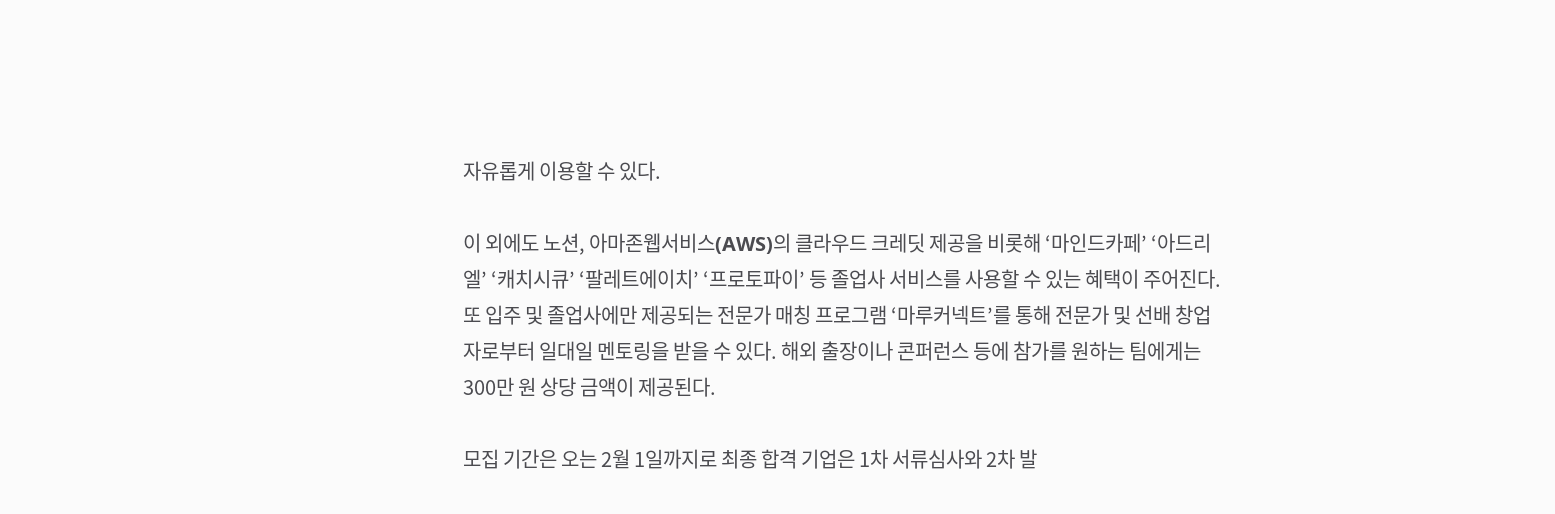자유롭게 이용할 수 있다.

이 외에도 노션, 아마존웹서비스(AWS)의 클라우드 크레딧 제공을 비롯해 ‘마인드카페’ ‘아드리엘’ ‘캐치시큐’ ‘팔레트에이치’ ‘프로토파이’ 등 졸업사 서비스를 사용할 수 있는 혜택이 주어진다. 또 입주 및 졸업사에만 제공되는 전문가 매칭 프로그램 ‘마루커넥트’를 통해 전문가 및 선배 창업자로부터 일대일 멘토링을 받을 수 있다. 해외 출장이나 콘퍼런스 등에 참가를 원하는 팀에게는 300만 원 상당 금액이 제공된다.

모집 기간은 오는 2월 1일까지로 최종 합격 기업은 1차 서류심사와 2차 발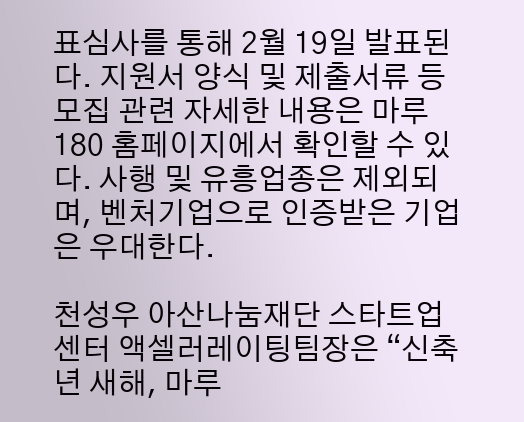표심사를 통해 2월 19일 발표된다. 지원서 양식 및 제출서류 등 모집 관련 자세한 내용은 마루180 홈페이지에서 확인할 수 있다. 사행 및 유흥업종은 제외되며, 벤처기업으로 인증받은 기업은 우대한다.

천성우 아산나눔재단 스타트업센터 액셀러레이팅팀장은 “신축년 새해, 마루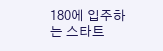180에 입주하는 스타트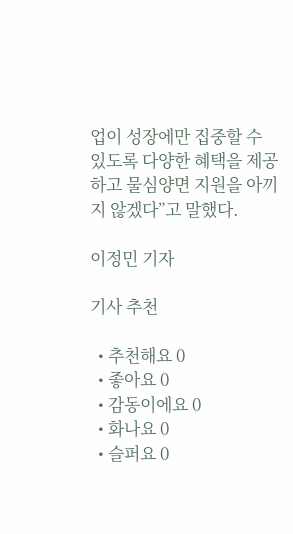업이 성장에만 집중할 수 있도록 다양한 혜택을 제공하고 물심양면 지원을 아끼지 않겠다”고 말했다.

이정민 기자

기사 추천

  • 추천해요 0
  • 좋아요 0
  • 감동이에요 0
  • 화나요 0
  • 슬퍼요 0